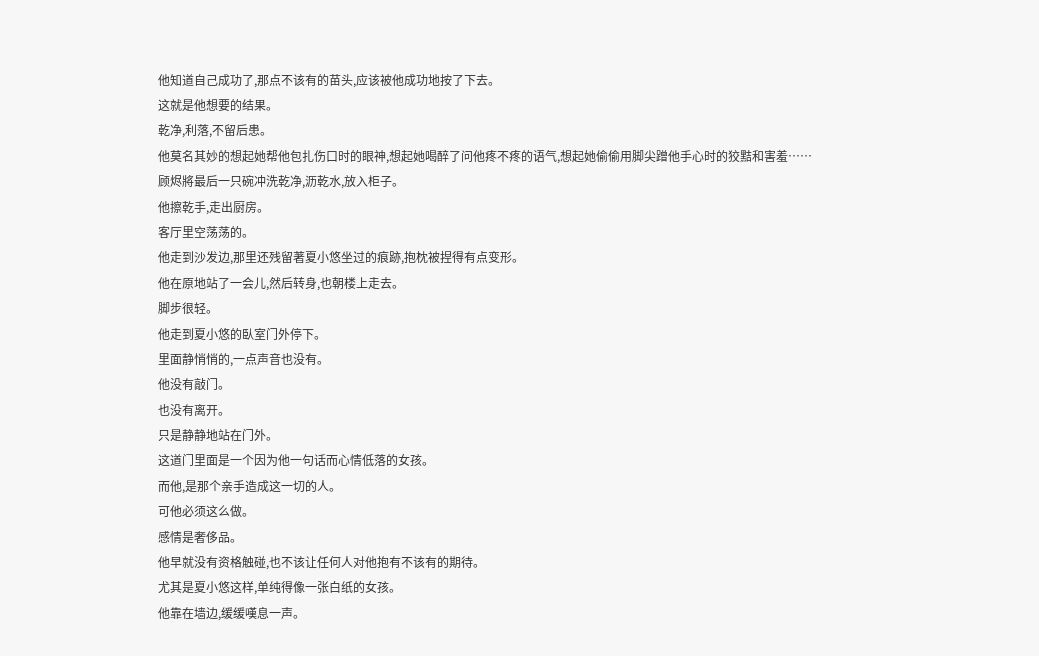他知道自己成功了,那点不该有的苗头,应该被他成功地按了下去。
这就是他想要的结果。
乾净,利落,不留后患。
他莫名其妙的想起她帮他包扎伤口时的眼神,想起她喝醉了问他疼不疼的语气,想起她偷偷用脚尖蹭他手心时的狡黠和害羞……
顾烬將最后一只碗冲洗乾净,沥乾水,放入柜子。
他擦乾手,走出厨房。
客厅里空荡荡的。
他走到沙发边,那里还残留著夏小悠坐过的痕跡,抱枕被捏得有点变形。
他在原地站了一会儿,然后转身,也朝楼上走去。
脚步很轻。
他走到夏小悠的臥室门外停下。
里面静悄悄的,一点声音也没有。
他没有敲门。
也没有离开。
只是静静地站在门外。
这道门里面是一个因为他一句话而心情低落的女孩。
而他,是那个亲手造成这一切的人。
可他必须这么做。
感情是奢侈品。
他早就没有资格触碰,也不该让任何人对他抱有不该有的期待。
尤其是夏小悠这样,单纯得像一张白纸的女孩。
他靠在墙边,缓缓嘆息一声。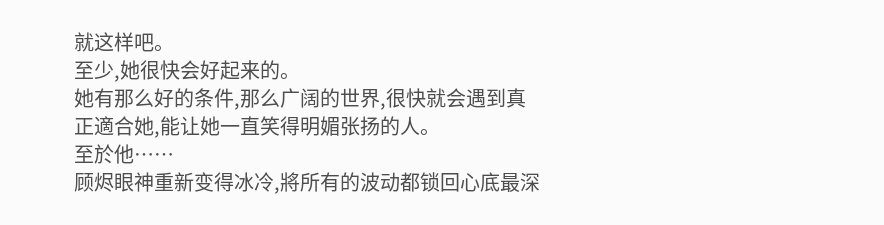就这样吧。
至少,她很快会好起来的。
她有那么好的条件,那么广阔的世界,很快就会遇到真正適合她,能让她一直笑得明媚张扬的人。
至於他……
顾烬眼神重新变得冰冷,將所有的波动都锁回心底最深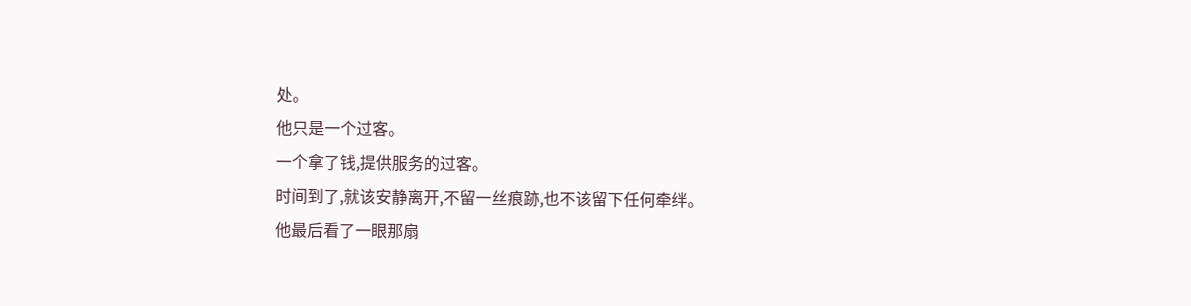处。
他只是一个过客。
一个拿了钱,提供服务的过客。
时间到了,就该安静离开,不留一丝痕跡,也不该留下任何牵绊。
他最后看了一眼那扇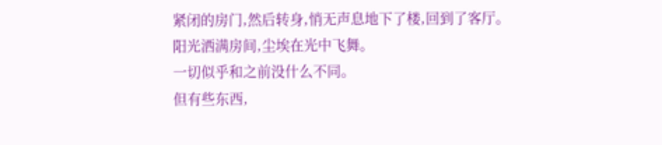紧闭的房门,然后转身,悄无声息地下了楼,回到了客厅。
阳光洒满房间,尘埃在光中飞舞。
一切似乎和之前没什么不同。
但有些东西,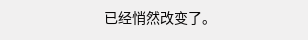已经悄然改变了。